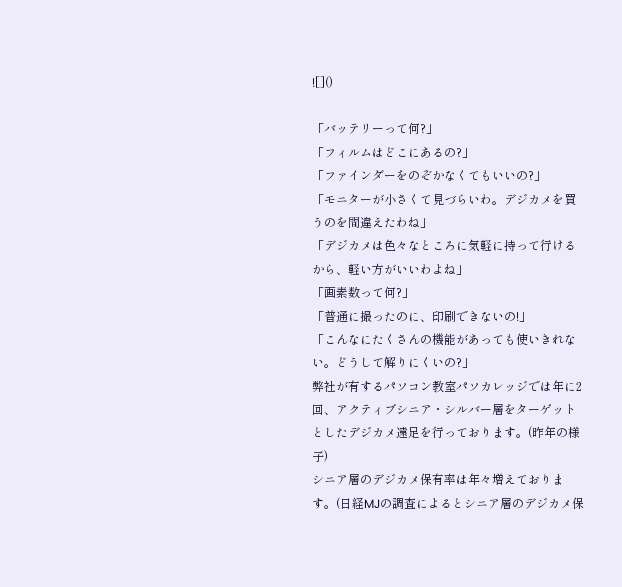![]()

「バッテリーって何?」
「フィルムはどこにあるの?」
「ファインダーをのぞかなくてもいいの?」
「モニターが小さくて見づらいわ。デジカメを買うのを間違えたわね」
「デジカメは色々なところに気軽に持って行けるから、軽い方がいいわよね」
「画素数って何?」
「普通に撮ったのに、印刷できないの!」
「こんなにたくさんの機能があっても使いきれない。どうして解りにくいの?」
弊社が有するパソコン教室パソカレッジでは年に2回、アクティブシニア・シルバー層をターゲットとしたデジカメ遠足を行っております。(昨年の様子)
シニア層のデジカメ保有率は年々増えております。(日経MJの調査によるとシニア層のデジカメ保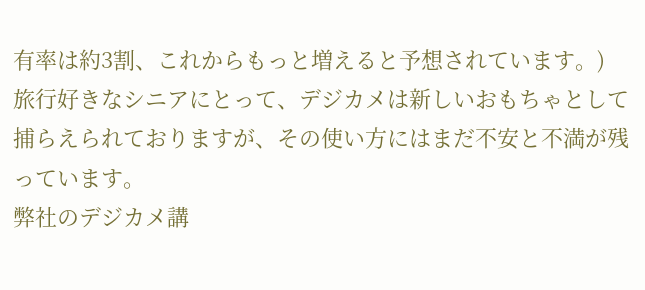有率は約3割、これからもっと増えると予想されています。)
旅行好きなシニアにとって、デジカメは新しいおもちゃとして捕らえられておりますが、その使い方にはまだ不安と不満が残っています。
弊社のデジカメ講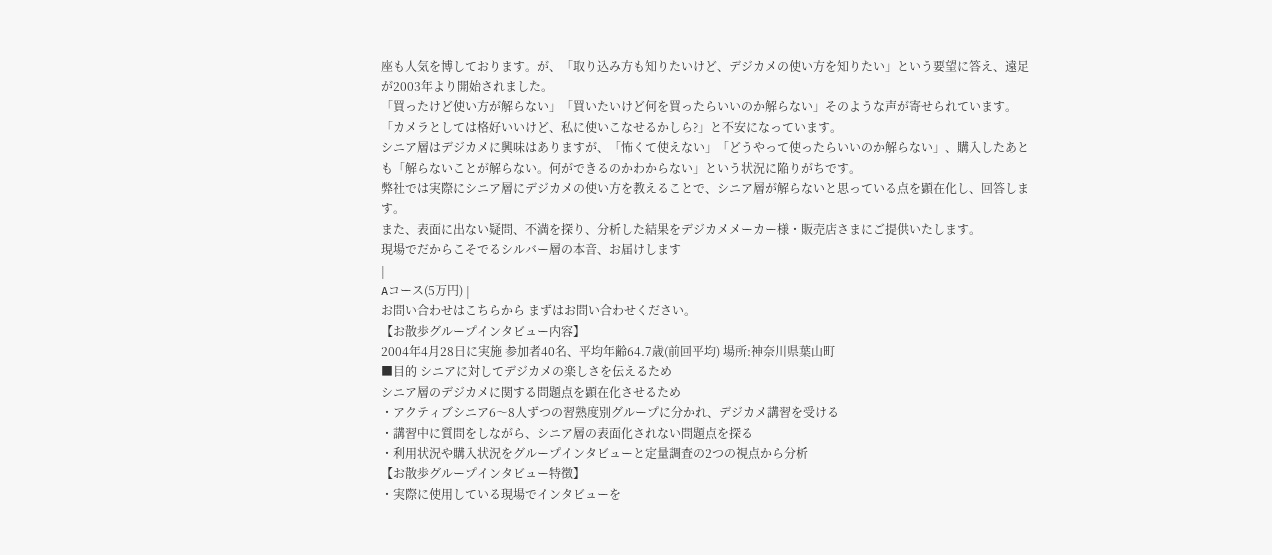座も人気を博しております。が、「取り込み方も知りたいけど、デジカメの使い方を知りたい」という要望に答え、遠足が2003年より開始されました。
「買ったけど使い方が解らない」「買いたいけど何を買ったらいいのか解らない」そのような声が寄せられています。「カメラとしては格好いいけど、私に使いこなせるかしら?」と不安になっています。
シニア層はデジカメに興味はありますが、「怖くて使えない」「どうやって使ったらいいのか解らない」、購入したあとも「解らないことが解らない。何ができるのかわからない」という状況に陥りがちです。
弊社では実際にシニア層にデジカメの使い方を教えることで、シニア層が解らないと思っている点を顕在化し、回答します。
また、表面に出ない疑問、不満を探り、分析した結果をデジカメメーカー様・販売店さまにご提供いたします。
現場でだからこそでるシルバー層の本音、お届けします
|
Aコース(5万円) |
お問い合わせはこちらから まずはお問い合わせください。
【お散歩グループインタビュー内容】
2004年4月28日に実施 参加者40名、平均年齢64.7歳(前回平均) 場所:神奈川県葉山町
■目的 シニアに対してデジカメの楽しさを伝えるため
シニア層のデジカメに関する問題点を顕在化させるため
・アクティブシニア6〜8人ずつの習熟度別グループに分かれ、デジカメ講習を受ける
・講習中に質問をしながら、シニア層の表面化されない問題点を探る
・利用状況や購入状況をグループインタビューと定量調査の2つの視点から分析
【お散歩グループインタビュー特徴】
・実際に使用している現場でインタビューを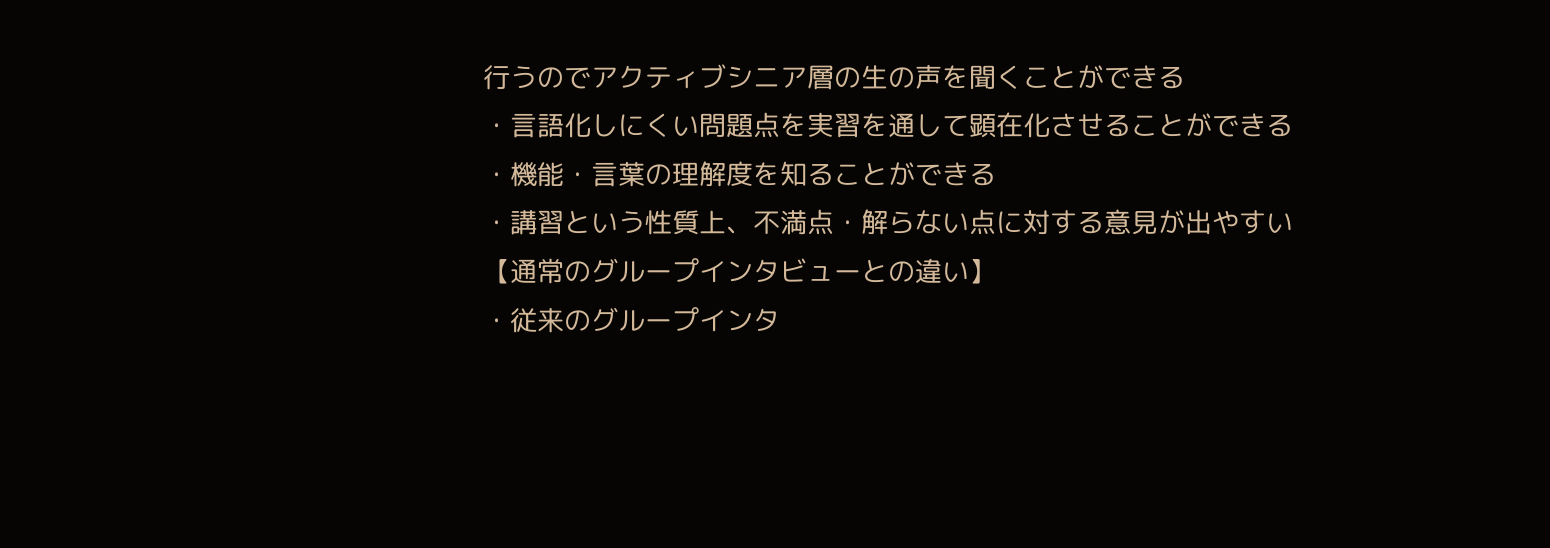行うのでアクティブシニア層の生の声を聞くことができる
・言語化しにくい問題点を実習を通して顕在化させることができる
・機能・言葉の理解度を知ることができる
・講習という性質上、不満点・解らない点に対する意見が出やすい
【通常のグループインタビューとの違い】
・従来のグループインタ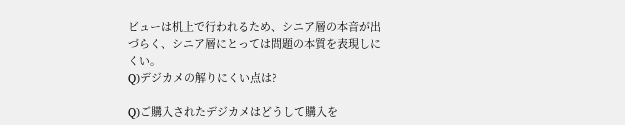ビューは机上で行われるため、シニア層の本音が出づらく、シニア層にとっては問題の本質を表現しにくい。
Q)デジカメの解りにくい点は?

Q)ご購入されたデジカメはどうして購入を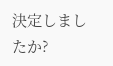決定しましたか?